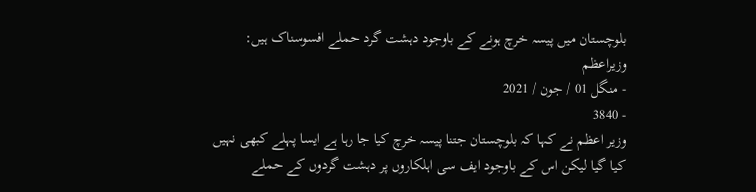بلوچستان میں پیسہ خرچ ہونے کے باوجود دہشت گرد حملے افسوسناک ہیں: وزیراعظم
- منگل 01 / جون / 2021
- 3840
وزیر اعظم نے کہا کہ بلوچستان جتنا پیسہ خرچ کیا جا رہا ہے ایسا پہلے کبھی نہیں کیا گیا لیکن اس کے باوجود ایف سی اہلکاروں پر دہشت گردوں کے حملے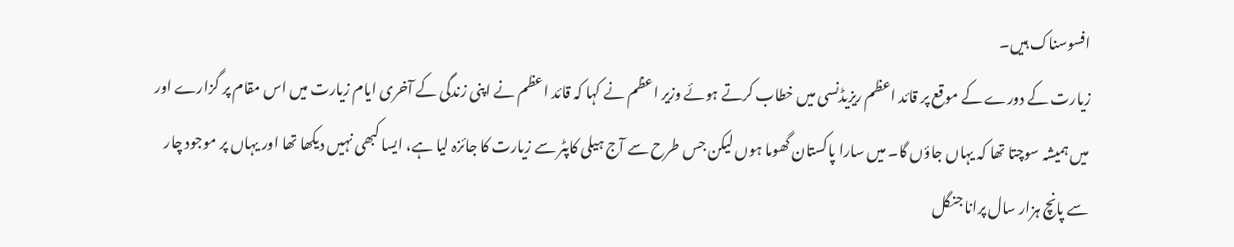افسوسناک ہیں۔
زیارت کے دورے کے موقع پر قائد اعظم ریزیڈنسی میں خطاب کرتے ہوئے وزیر اعظم نے کہا کہ قائد اعظم نے اپنی زندگی کے آخری ایام زیارت میں اس مقام پر گزارے اور میں ہمیشہ سوچتا تھا کہ یہاں جاؤں گا۔ میں سارا پاکستان گھوما ہوں لیکن جس طرح سے آج ہیلی کاپٹر سے زیارت کا جائزہ لیا ہے، ایسا کبھی نہیں دیکھا تھا اور یہاں پر موجود چار سے پانچ ہزار سال پرانا جنگل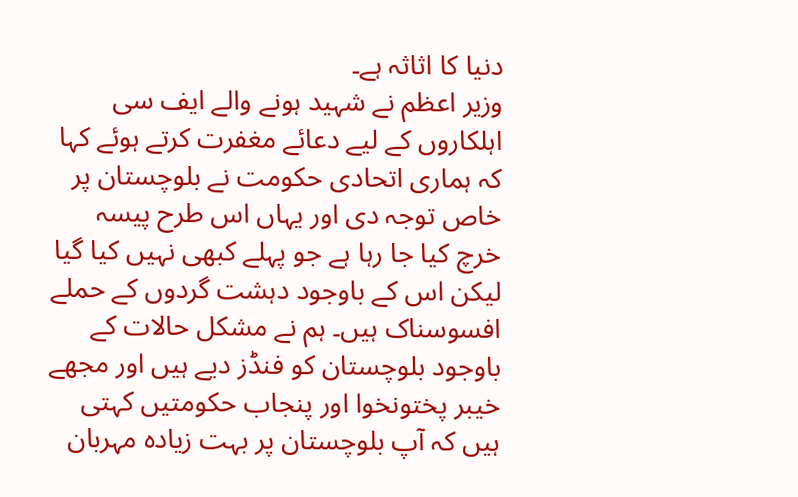دنیا کا اثاثہ ہے۔
وزیر اعظم نے شہید ہونے والے ایف سی اہلکاروں کے لیے دعائے مغفرت کرتے ہوئے کہا کہ ہماری اتحادی حکومت نے بلوچستان پر خاص توجہ دی اور یہاں اس طرح پیسہ خرچ کیا جا رہا ہے جو پہلے کبھی نہیں کیا گیا لیکن اس کے باوجود دہشت گردوں کے حملے افسوسناک ہیں۔ ہم نے مشکل حالات کے باوجود بلوچستان کو فنڈز دیے ہیں اور مجھے خیبر پختونخوا اور پنجاب حکومتیں کہتی ہیں کہ آپ بلوچستان پر بہت زیادہ مہربان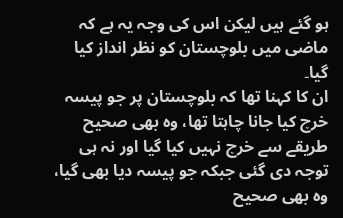ہو گئے ہیں لیکن اس کی وجہ یہ ہے کہ ماضی میں بلوچستان کو نظر انداز کیا گیا۔
ان کا کہنا تھا کہ بلوچستان پر جو پیسہ خرچ کیا جانا چاہتا تھا، وہ بھی صحیح طریقے سے خرچ نہیں کیا گیا اور نہ ہی توجہ دی گئی جبکہ جو پیسہ دیا بھی گیا، وہ بھی صحیح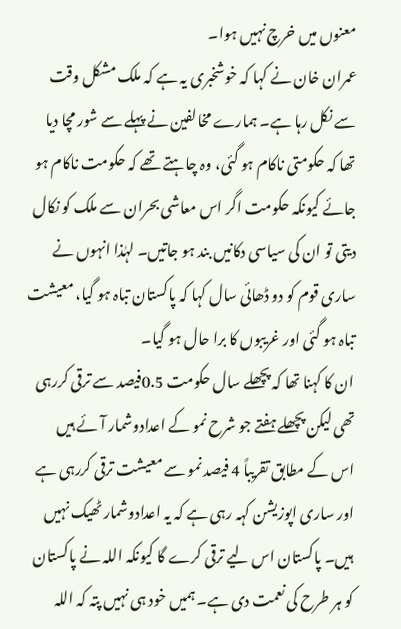معنوں میں خرچ نہیں ہوا۔
عمران خان نے کہا کہ خوشخبری یہ ہے کہ ملک مشکل وقت سے نکل رہا ہے۔ ہمارے مخالفین نے پہلے سے شور مچا دیا تھا کہ حکومتی ناکام ہو گئی، وہ چاہتے تھے کہ حکومت ناکام ہو جائے کیونکہ حکومت اگر اس معاشی بحران سے ملک کو نکال دیتی تو ان کی سیاسی دکانیں بند ہو جاتیں۔ لہٰذا انہوں نے ساری قوم کو دو ڈھائی سال کہا کہ پاکستان تباہ ہو گیا، معیشت تباہ ہو گئی اور غریبوں کا برا حال ہو گیا۔
ان کا کہنا تھا کہ پچھلے سال حکومت 0.5فیصد سے ترقی کررہی تھی لیکن پچھلے ہفتے جو شرح نمو کے اعدادوشمار آئے ہیں اس کے مطابق تقریباً 4 فیصد نمو سے معیشت ترقی کررہی ہے اور ساری اپوزیشن کہہ رہی ہے کہ یہ اعدادوشمار ٹھیک نہیں ہیں۔ پاکستان اس لیے ترقی کرے گا کیونکہ اللہ نے پاکستان کو ہر طرح کی نعمت دی ہے۔ ہمیں خود ہی نہیں پتہ کہ اللہ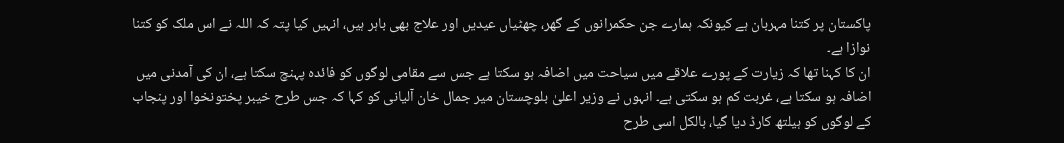پاکستان پر کتنا مہربان ہے کیونکہ ہمارے جن حکمرانوں کے گھر، چھٹیاں عیدیں اور علاج بھی باہر ہیں، انہیں کیا پتہ کہ اللہ نے اس ملک کو کتنا نوازا ہے۔
ان کا کہنا تھا کہ زیارت کے پورے علاقے میں سیاحت میں اضافہ ہو سکتا ہے جس سے مقامی لوگوں کو فائدہ پہنچ سکتا ہے، ان کی آمدنی میں اضافہ ہو سکتا ہے، غربت کم ہو سکتی ہے۔ انہوں نے وزیر اعلیٰ بلوچستان میر جمال خان آلیانی کو کہا کہ جس طرح خیبر پختونخوا اور پنجاب کے لوگوں کو ہیلتھ کارڈ دیا گیا، بالکل اسی طرح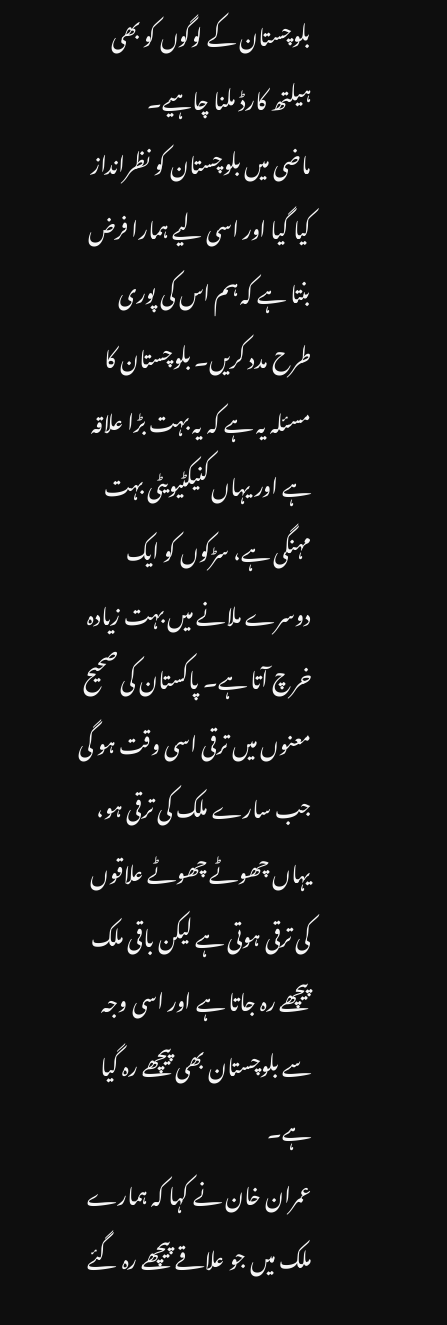بلوچستان کے لوگوں کو بھی ہیلتھ کارڈ ملنا چاہیے۔
ماضی میں بلوچستان کو نظرانداز کیا گیا اور اسی لیے ہمارا فرض بنتا ہے کہ ہم اس کی پوری طرح مدد کریں۔ بلوچستان کا مسئلہ یہ ہے کہ یہ بہت بڑا علاقہ ہے اور یہاں کنیکٹیویٹی بہت مہنگی ہے، سڑکوں کو ایک دوسرے ملانے میں بہت زیادہ خرچ آتا ہے۔ پاکستان کی صحیح معنوں میں ترقی اسی وقت ہو گی جب سارے ملک کی ترقی ہو، یہاں چھوٹے چھوٹے علاقوں کی ترقی ہوتی ہے لیکن باقی ملک پیچھے رہ جاتا ہے اور اسی وجہ سے بلوچستان بھی پیچھے رہ گیا ہے۔
عمران خان نے کہا کہ ہمارے ملک میں جو علاقے پیچھے رہ گئے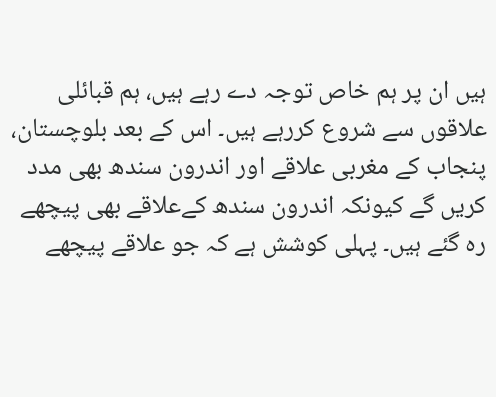ہیں ان پر ہم خاص توجہ دے رہے ہیں، ہم قبائلی علاقوں سے شروع کررہے ہیں۔ اس کے بعد بلوچستان، پنجاب کے مغربی علاقے اور اندرون سندھ بھی مدد کریں گے کیونکہ اندرون سندھ کےعلاقے بھی پیچھے رہ گئے ہیں۔ پہلی کوشش ہے کہ جو علاقے پیچھے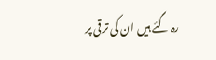رہ گئے ہیں ان کی ترقی پر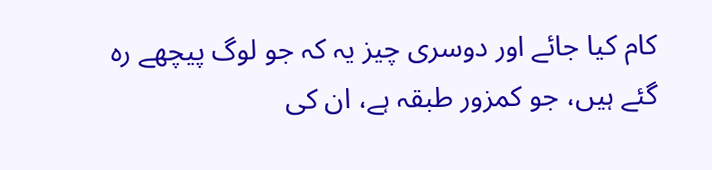کام کیا جائے اور دوسری چیز یہ کہ جو لوگ پیچھے رہ گئے ہیں، جو کمزور طبقہ ہے، ان کی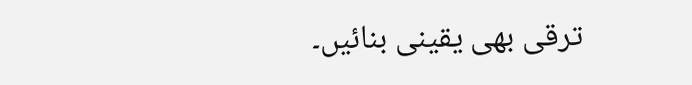ترقی بھی یقینی بنائیں۔